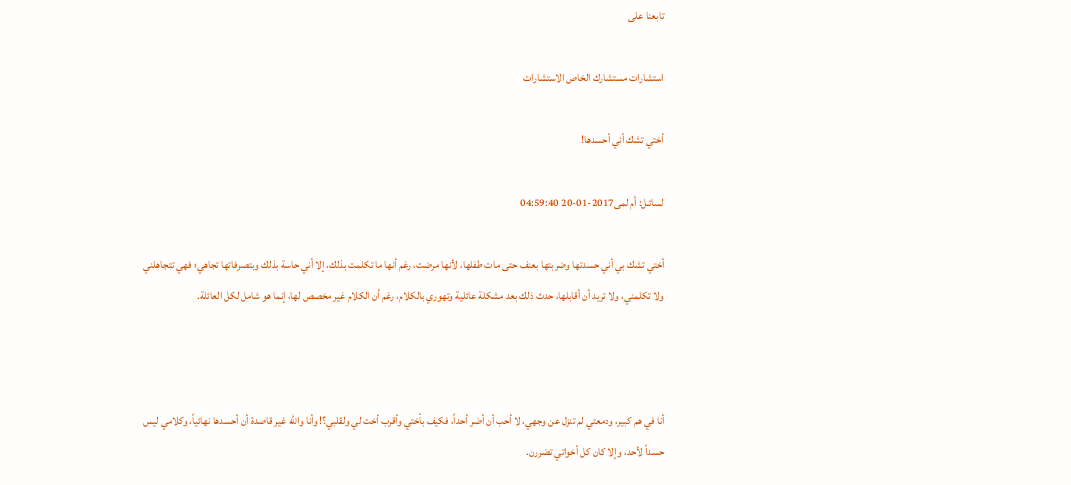تابعنا على

استشارات مستشارك الخاص الاستشارات

أختي تشك أني أحسدها!

لسائـل: أم لمى2017-01-20 04:59:40

أختي تشك بي أني حسدتها وضربتها بعنف حتى مات طفلها، لأنها مرضت، رغم أنها ما تكلمت بذلك، إلا أني حاسة بذلك وبتصرفاتها تجاهي؛ فهي تتجاهلني ولا تكلمني، ولا تريد أن أقابلها، حدث ذلك بعد مشكلة عائلية وتهوري بالكلام، رغم أن الكلام غير مخصص لها، إنما هو شامل لكل العائلة.



أنا في هم كبير، ودمعتي لم تنزل عن وجهي، لا أحب أن أضر أحداً، فكيف بأختي وأقرب أخت لي ولقلبي؟! وأنا والله غير قاصدة أن أحسدها نهائياً، وكلامي ليس حسداً لأحد، وإلا كان كل أخواتي تضررن.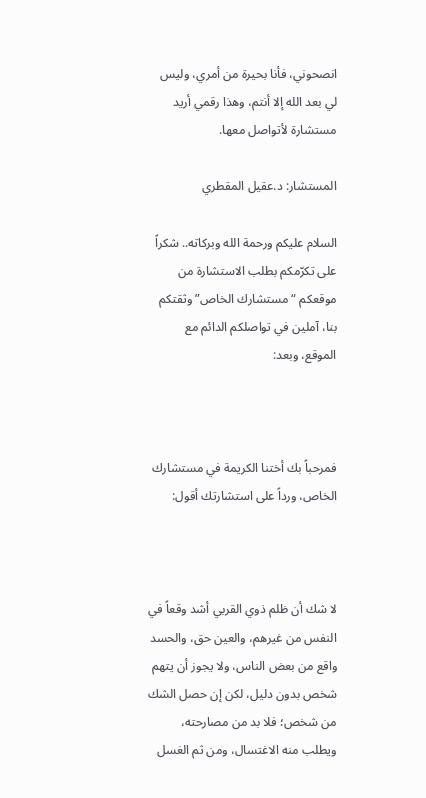انصحوني، فأنا بحيرة من أمري، وليس لي بعد الله إلا أنتم، وهذا رقمي أريد مستشارة لأتواصل معها.

المستشار: د.عقيل المقطري

السلام عليكم ورحمة الله وبركاته.. شكراً على تكرّمكم بطلب الاستشارة من موقعكم “مستشارك الخاص” وثقتكم بنا، آملين في تواصلكم الدائم مع الموقع، وبعد:



فمرحباً بك أختنا الكريمة في مستشارك الخاص، ورداً على استشارتك أقول:



لا شك أن ظلم ذوي القربي أشد وقعاً في النفس من غيرهم، والعين حق، والحسد واقع من بعض الناس، ولا يجوز أن يتهم شخص بدون دليل، لكن إن حصل الشك من شخص؛ فلا بد من مصارحته، ويطلب منه الاغتسال، ومن ثم الغسل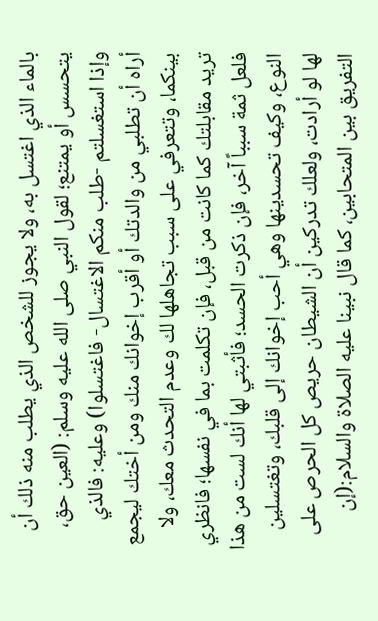بالماء الذي اغتسل به، ولا يجوز للشخص الذي يطلب منه ذلك أن يتحسس أو يمتنع؛ لقول النبي صلى الله عليه وسلم: (العين حق، وإذا استغسلتم -طلب منكم الاغتسال- فاغتسلوا) وعليه: فالذي أراه أن تطلبي من والدتك أو أقرب إخوانك منك ومن أختك ليجمع بينكما، وتتعرفي على سبب تجاهلها لك وعدم التحدث معك، ولا تريد مقابلتك كما كانت من قبل، فإن تكلمت بما في نفسها؛ فانظري فلعل ثمة سبباً آخر، فإن ذكرت الحسد؛ فأثبتي لها أنك لست من هذا النوع، وكيف تحسدينها وهي أحب إخوانك إلى قلبك، وتغتسلين لها لو أرادت، ولعلك تدركين أن الشيطان حريص كل الحرص على التفريق بين المتحابين، كما قال نبينا عليه الصلاة والسلام:(إن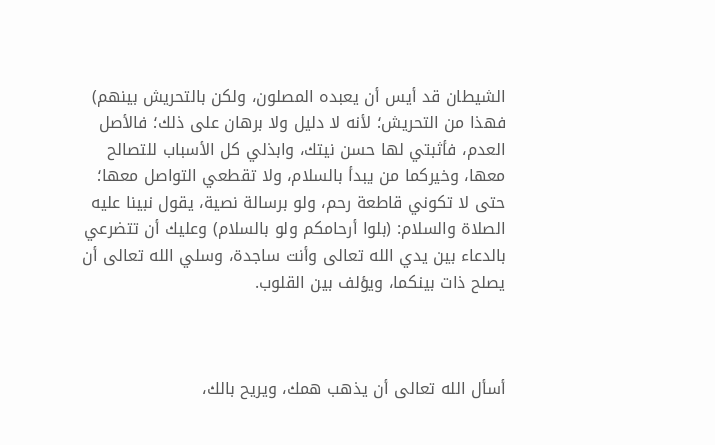الشيطان قد أيس أن يعبده المصلون، ولكن بالتحريش بينهم) فهذا من التحريش؛ لأنه لا دليل ولا برهان على ذلك؛ فالأصل العدم، فأثبتي لها حسن نيتك، وابذلي كل الأسباب للتصالح معها، وخيركما من يبدأ بالسلام، ولا تقطعي التواصل معها؛ حتى لا تكوني قاطعة رحم، ولو برسالة نصية، يقول نبينا عليه الصلاة والسلام: (بلوا أرحامكم ولو بالسلام) وعليك أن تتضرعي بالدعاء بين يدي الله تعالى وأنت ساجدة، وسلي الله تعالى أن يصلح ذات بينكما، ويؤلف بين القلوب.



أسأل الله تعالى أن يذهب همك، ويريح بالك،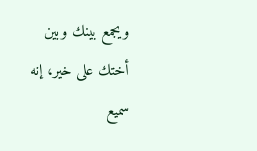ويجمع بينك وبين أختك على خير، إنه سميع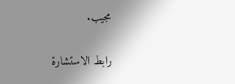مجيب.

رابط الاستشارة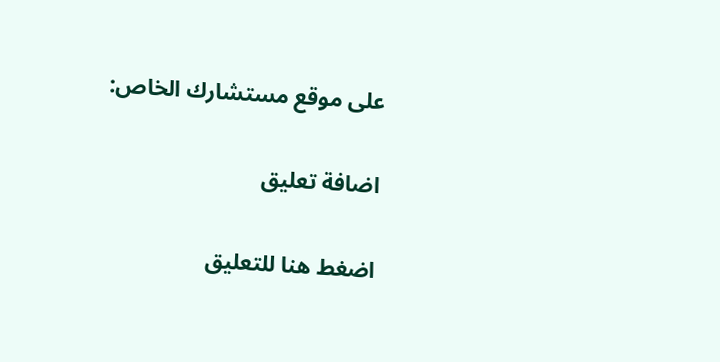على موقع مستشارك الخاص:

اضافة تعليق

اضغط هنا للتعليق